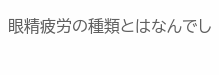眼精疲労の種類とはなんでし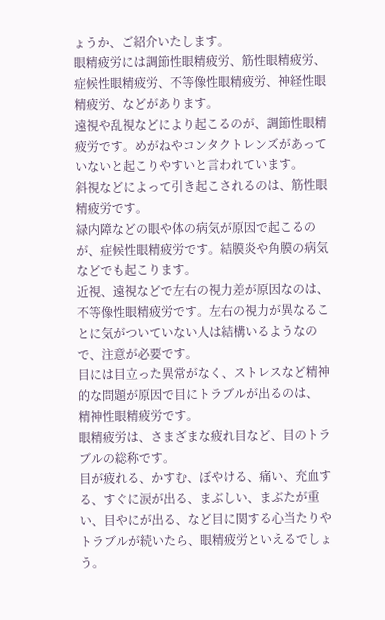ょうか、ご紹介いたします。
眼精疲労には調節性眼精疲労、筋性眼精疲労、症候性眼精疲労、不等像性眼精疲労、神経性眼精疲労、などがあります。
遠視や乱視などにより起こるのが、調節性眼精疲労です。めがねやコンタクトレンズがあっていないと起こりやすいと言われています。
斜視などによって引き起こされるのは、筋性眼精疲労です。
緑内障などの眼や体の病気が原因で起こるのが、症候性眼精疲労です。結膜炎や角膜の病気などでも起こります。
近視、遠視などで左右の視力差が原因なのは、不等像性眼精疲労です。左右の視力が異なることに気がついていない人は結構いるようなので、注意が必要です。
目には目立った異常がなく、ストレスなど精神的な問題が原因で目にトラブルが出るのは、
精神性眼精疲労です。
眼精疲労は、さまざまな疲れ目など、目のトラブルの総称です。
目が疲れる、かすむ、ぼやける、痛い、充血する、すぐに涙が出る、まぶしい、まぶたが重い、目やにが出る、など目に関する心当たりやトラブルが続いたら、眼精疲労といえるでしょう。